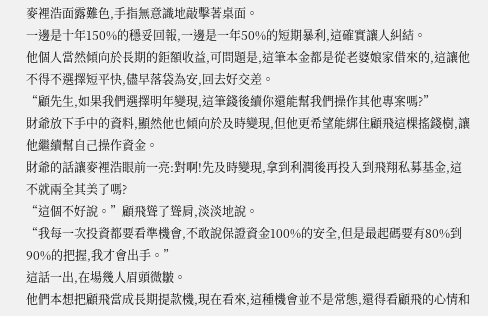麥裡浩面露難色,手指無意識地敲擊著桌面。
一邊是十年150%的穩妥回報,一邊是一年50%的短期暴利,這確實讓人糾結。
他個人當然傾向於長期的鉅額收益,可問題是,這筆本金都是從老婆娘家借來的,這讓他不得不選擇短平快,儘早落袋為安,回去好交差。
“顧先生,如果我們選擇明年變現,這筆錢後續你還能幫我們操作其他專案嗎?”
財爺放下手中的資料,顯然他也傾向於及時變現,但他更希望能綁住顧飛這棵搖錢樹,讓他繼續幫自己操作資金。
財爺的話讓麥裡浩眼前一亮:對啊!先及時變現,拿到利潤後再投入到飛翔私募基金,這不就兩全其美了嗎?
“這個不好說。”顧飛聳了聳肩,淡淡地說。
“我每一次投資都要看準機會,不敢說保證資金100%的安全,但是最起碼要有80%到90%的把握,我才會出手。”
這話一出,在場幾人眉頭微皺。
他們本想把顧飛當成長期提款機,現在看來,這種機會並不是常態,還得看顧飛的心情和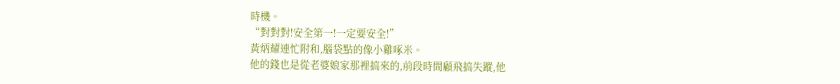時機。
“對對對!安全第一!一定要安全!”
黃炳耀連忙附和,腦袋點的像小雞啄米。
他的錢也是從老婆娘家那裡搞來的,前段時間顧飛搞失蹤,他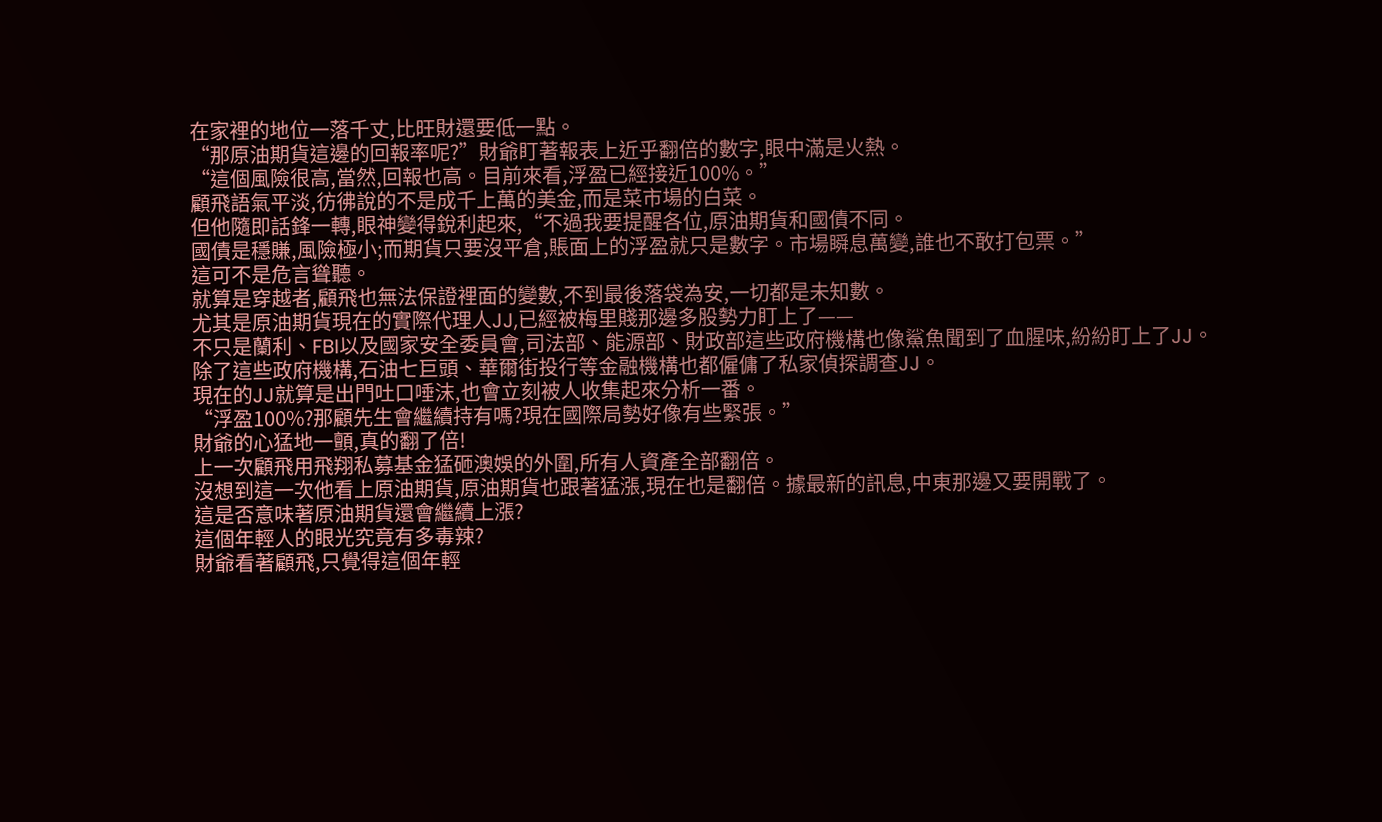在家裡的地位一落千丈,比旺財還要低一點。
“那原油期貨這邊的回報率呢?”財爺盯著報表上近乎翻倍的數字,眼中滿是火熱。
“這個風險很高,當然,回報也高。目前來看,浮盈已經接近100%。”
顧飛語氣平淡,彷彿說的不是成千上萬的美金,而是菜市場的白菜。
但他隨即話鋒一轉,眼神變得銳利起來,“不過我要提醒各位,原油期貨和國債不同。
國債是穩賺,風險極小;而期貨只要沒平倉,賬面上的浮盈就只是數字。市場瞬息萬變,誰也不敢打包票。”
這可不是危言聳聽。
就算是穿越者,顧飛也無法保證裡面的變數,不到最後落袋為安,一切都是未知數。
尤其是原油期貨現在的實際代理人JJ,已經被梅里賤那邊多股勢力盯上了——
不只是蘭利、FBI以及國家安全委員會,司法部、能源部、財政部這些政府機構也像鯊魚聞到了血腥味,紛紛盯上了JJ。
除了這些政府機構,石油七巨頭、華爾街投行等金融機構也都僱傭了私家偵探調查JJ。
現在的JJ就算是出門吐口唾沫,也會立刻被人收集起來分析一番。
“浮盈100%?那顧先生會繼續持有嗎?現在國際局勢好像有些緊張。”
財爺的心猛地一顫,真的翻了倍!
上一次顧飛用飛翔私募基金猛砸澳娛的外圍,所有人資產全部翻倍。
沒想到這一次他看上原油期貨,原油期貨也跟著猛漲,現在也是翻倍。據最新的訊息,中東那邊又要開戰了。
這是否意味著原油期貨還會繼續上漲?
這個年輕人的眼光究竟有多毒辣?
財爺看著顧飛,只覺得這個年輕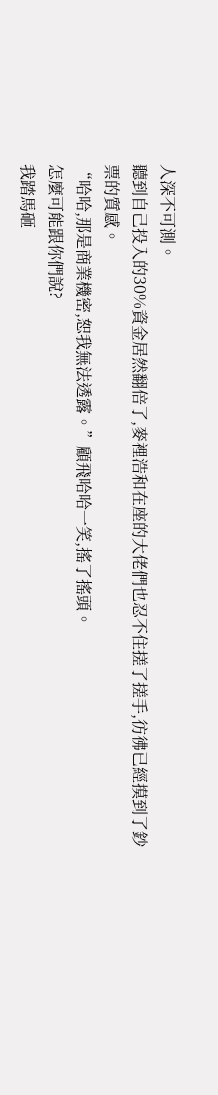人深不可測。
聽到自己投入的30%資金居然翻倍了,麥裡浩和在座的大佬們也忍不住搓了搓手,彷彿已經摸到了鈔票的質感。
“哈哈,那是商業機密,恕我無法透露。”顧飛哈哈一笑,搖了搖頭。
怎麼可能跟你們說?
我踏馬砸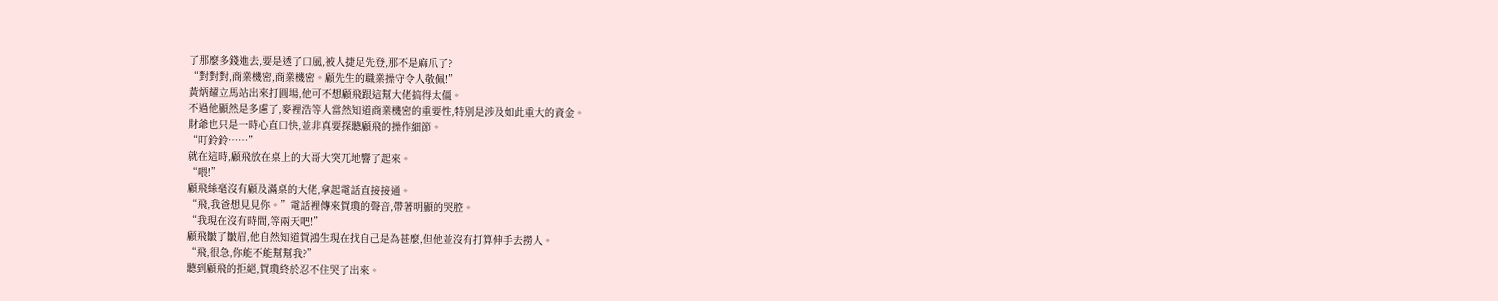了那麼多錢進去,要是透了口風,被人捷足先登,那不是麻爪了?
“對對對,商業機密,商業機密。顧先生的職業操守令人敬佩!”
黃炳耀立馬站出來打圓場,他可不想顧飛跟這幫大佬搞得太僵。
不過他顯然是多慮了,麥裡浩等人當然知道商業機密的重要性,特別是涉及如此重大的資金。
財爺也只是一時心直口快,並非真要探聽顧飛的操作細節。
“叮鈴鈴……”
就在這時,顧飛放在桌上的大哥大突兀地響了起來。
“喂!”
顧飛絲毫沒有顧及滿桌的大佬,拿起電話直接接通。
“飛,我爸想見見你。”電話裡傳來賀瓊的聲音,帶著明顯的哭腔。
“我現在沒有時間,等兩天吧!”
顧飛皺了皺眉,他自然知道賀鴻生現在找自己是為甚麼,但他並沒有打算伸手去撈人。
“飛,很急,你能不能幫幫我?”
聽到顧飛的拒絕,賀瓊終於忍不住哭了出來。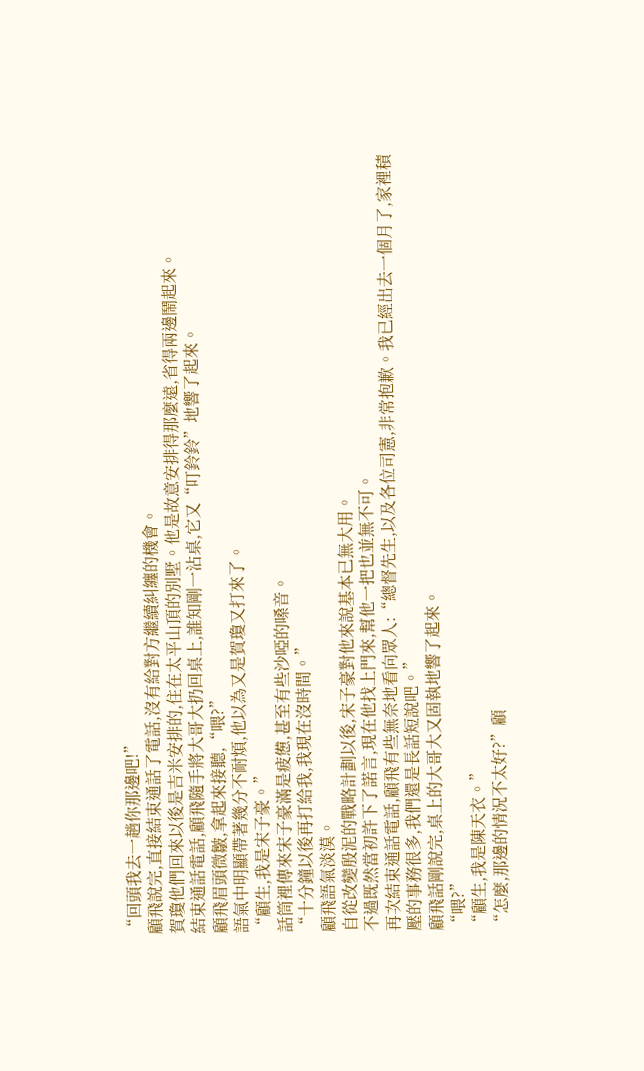“回頭我去一趟你那邊吧!”
顧飛說完,直接結束通話了電話,沒有給對方繼續糾纏的機會。
賀瓊他們回來以後是吉米安排的,住在太平山頂的別墅。他是故意安排得那麼遠,省得兩邊鬧起來。
結束通話電話,顧飛隨手將大哥大扔回桌上,誰知剛一沾桌,它又“叮鈴鈴”地響了起來。
顧飛眉頭微皺,拿起來接聽,“喂?”
語氣中明顯帶著幾分不耐煩,他以為又是賀瓊又打來了。
“顧生,我是宋子豪。”
話筒裡傳來宋子豪滿是疲憊,甚至有些沙啞的嗓音。
“十分鐘以後再打給我,我現在沒時間。”
顧飛語氣淡漠。
自從改變殷泥的戰略計劃以後,宋子豪對他來說基本已無大用。
不過既然當初許下了諾言,現在他找上門來,幫他一把也並無不可。
再次結束通話電話,顧飛有些無奈地看向眾人:“總督先生,以及各位司憲,非常抱歉。我已經出去一個月了,家裡積壓的事務很多,我們還是長話短說吧。”
顧飛話剛說完,桌上的大哥大又固執地響了起來。
“喂?”
“顧生,我是陳天衣。”
“怎麼,那邊的情況不太好?”顧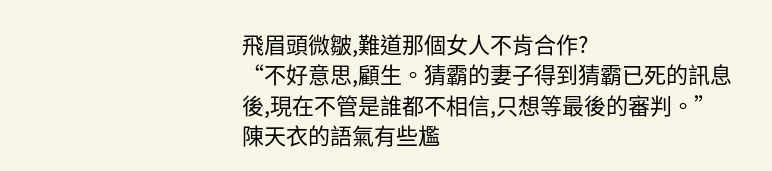飛眉頭微皺,難道那個女人不肯合作?
“不好意思,顧生。猜霸的妻子得到猜霸已死的訊息後,現在不管是誰都不相信,只想等最後的審判。”
陳天衣的語氣有些尷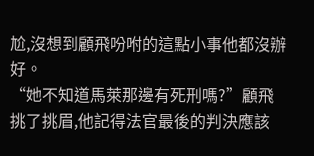尬,沒想到顧飛吩咐的這點小事他都沒辦好。
“她不知道馬萊那邊有死刑嗎?”顧飛挑了挑眉,他記得法官最後的判決應該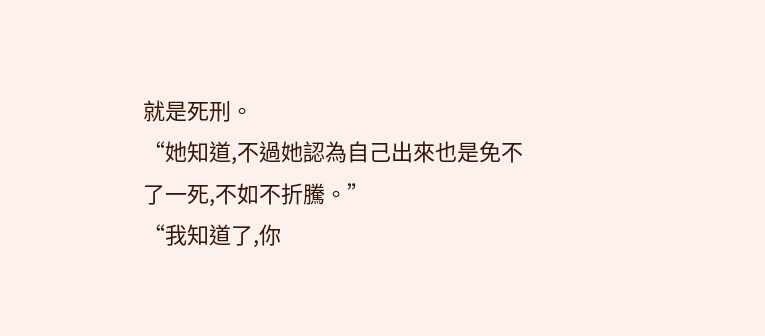就是死刑。
“她知道,不過她認為自己出來也是免不了一死,不如不折騰。”
“我知道了,你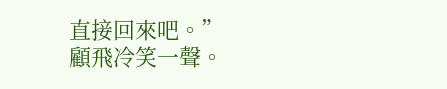直接回來吧。”
顧飛冷笑一聲。